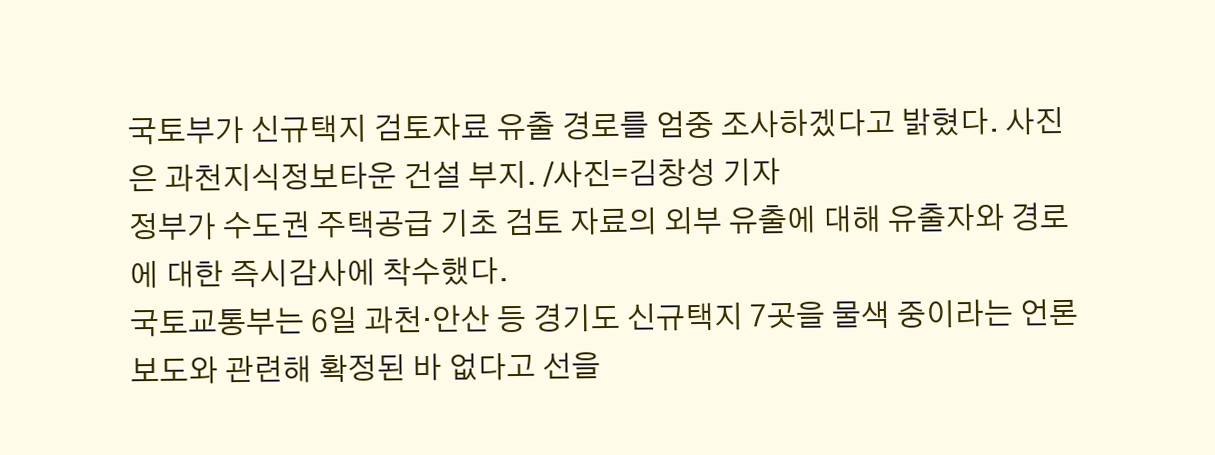국토부가 신규택지 검토자료 유출 경로를 엄중 조사하겠다고 밝혔다. 사진은 과천지식정보타운 건설 부지. /사진=김창성 기자
정부가 수도권 주택공급 기초 검토 자료의 외부 유출에 대해 유출자와 경로에 대한 즉시감사에 착수했다.
국토교통부는 6일 과천·안산 등 경기도 신규택지 7곳을 물색 중이라는 언론보도와 관련해 확정된 바 없다고 선을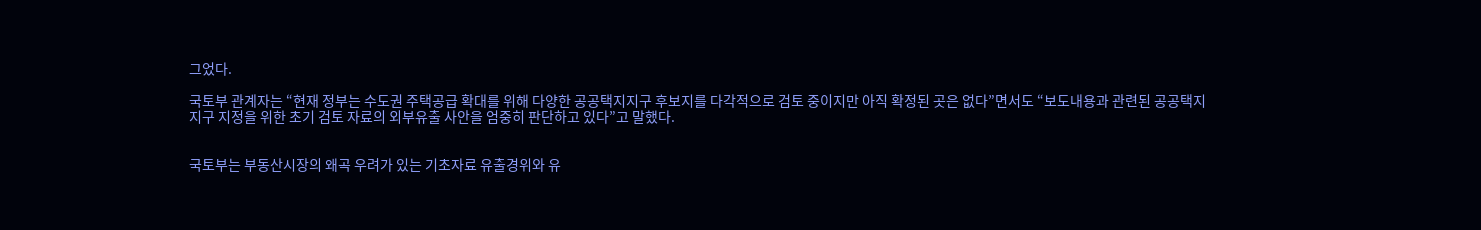그었다.

국토부 관계자는 “현재 정부는 수도권 주택공급 확대를 위해 다양한 공공택지지구 후보지를 다각적으로 검토 중이지만 아직 확정된 곳은 없다”면서도 “보도내용과 관련된 공공택지지구 지정을 위한 초기 검토 자료의 외부유출 사안을 엄중히 판단하고 있다”고 말했다.


국토부는 부동산시장의 왜곡 우려가 있는 기초자료 유출경위와 유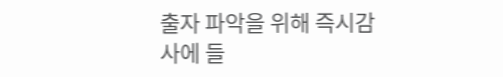출자 파악을 위해 즉시감사에 들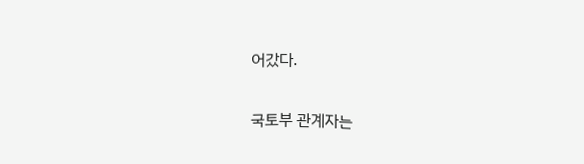어갔다.

국토부 관계자는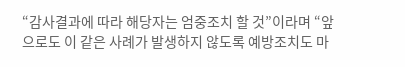“감사결과에 따라 해당자는 엄중조치 할 것”이라며 “앞으로도 이 같은 사례가 발생하지 않도록 예방조치도 마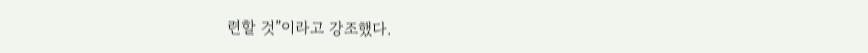련할 것”이라고 강조했다.